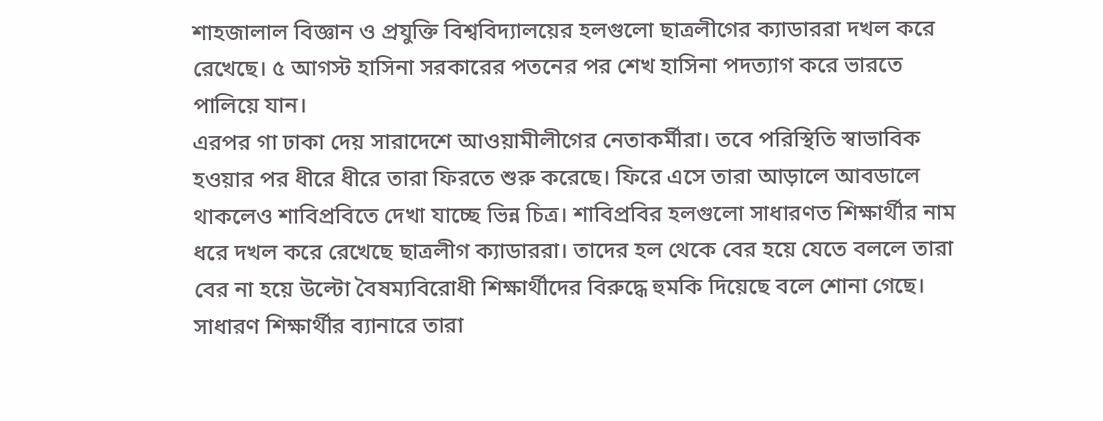শাহজালাল বিজ্ঞান ও প্রযুক্তি বিশ্ববিদ্যালয়ের হলগুলো ছাত্রলীগের ক্যাডাররা দখল করে রেখেছে। ৫ আগস্ট হাসিনা সরকারের পতনের পর শেখ হাসিনা পদত্যাগ করে ভারতে পালিয়ে যান।
এরপর গা ঢাকা দেয় সারাদেশে আওয়ামীলীগের নেতাকর্মীরা। তবে পরিস্থিতি স্বাভাবিক হওয়ার পর ধীরে ধীরে তারা ফিরতে শুরু করেছে। ফিরে এসে তারা আড়ালে আবডালে থাকলেও শাবিপ্রবিতে দেখা যাচ্ছে ভিন্ন চিত্র। শাবিপ্রবির হলগুলো সাধারণত শিক্ষার্থীর নাম ধরে দখল করে রেখেছে ছাত্রলীগ ক্যাডাররা। তাদের হল থেকে বের হয়ে যেতে বললে তারা বের না হয়ে উল্টো বৈষম্যবিরোধী শিক্ষার্থীদের বিরুদ্ধে হুমকি দিয়েছে বলে শোনা গেছে। সাধারণ শিক্ষার্থীর ব্যানারে তারা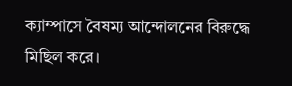ক্যাম্পাসে বৈষম্য আন্দোলনের বিরুদ্ধে মিছিল করে।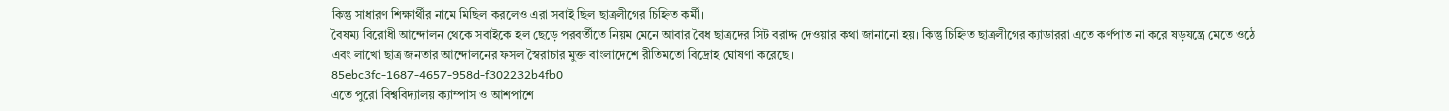কিন্তু সাধারণ শিক্ষার্থীর নামে মিছিল করলেও এরা সবাই ছিল ছাত্রলীগের চিহ্নিত কর্মী।
বৈষম্য বিরোধী আন্দোলন থেকে সবাইকে হল ছেড়ে পরবর্তীতে নিয়ম মেনে আবার বৈধ ছাত্রদের সিট বরাদ্দ দেওয়ার কথা জানানো হয়। কিন্তু চিহ্নিত ছাত্রলীগের ক্যাডাররা এতে কর্ণপাত না করে ষড়যন্ত্রে মেতে ওঠে এবং লাখো ছাত্র জনতার আন্দোলনের ফসল স্বৈরাচার মুক্ত বাংলাদেশে রীতিমতো বিদ্রোহ ঘোষণা করেছে।
85ebc3fc-1687-4657-958d-f302232b4fb0
এতে পুরো বিশ্ববিদ্যালয় ক্যাম্পাস ও আশপাশে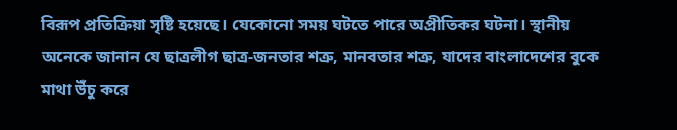বিরূপ প্রতিক্রিয়া সৃষ্টি হয়েছে। যেকোনো সময় ঘটতে পারে অপ্রীতিকর ঘটনা। স্থানীয় অনেকে জানান যে ছাত্রলীগ ছাত্র-জনতার শত্রু, মানবতার শত্রু, যাদের বাংলাদেশের বুকে মাথা উঁচু করে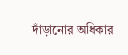দাঁড়ানোর অধিকার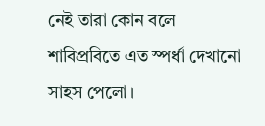নেই তারা কোন বলে শাবিপ্রবিতে এত স্পর্ধা দেখানো সাহস পেলো।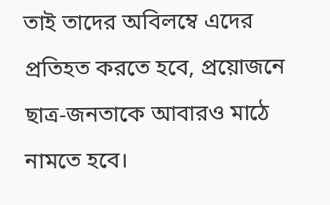তাই তাদের অবিলম্বে এদের প্রতিহত করতে হবে, প্রয়োজনে ছাত্র-জনতাকে আবারও মাঠে নামতে হবে।